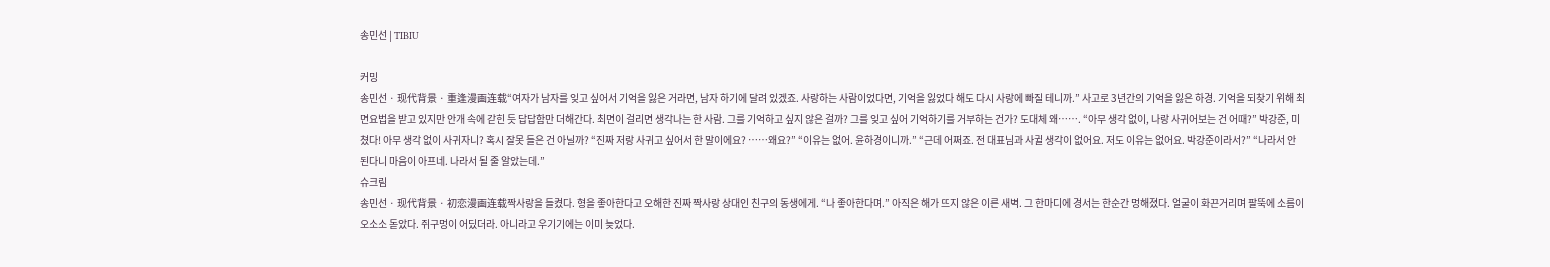송민선 | TIBIU

커밍
송민선 · 现代背景 · 重逢漫画连载“여자가 남자를 잊고 싶어서 기억을 잃은 거라면, 남자 하기에 달려 있겠죠. 사랑하는 사람이었다면, 기억을 잃었다 해도 다시 사랑에 빠질 테니까.” 사고로 3년간의 기억을 잃은 하경. 기억을 되찾기 위해 최면요법을 받고 있지만 안개 속에 갇힌 듯 답답함만 더해간다. 최면이 걸리면 생각나는 한 사람. 그를 기억하고 싶지 않은 걸까? 그를 잊고 싶어 기억하기를 거부하는 건가? 도대체 왜……. “아무 생각 없이, 나랑 사귀어보는 건 어때?” 박강준, 미쳤다! 아무 생각 없이 사귀자니? 혹시 잘못 들은 건 아닐까? “진짜 저랑 사귀고 싶어서 한 말이에요? ……왜요?” “이유는 없어. 윤하경이니까.” “근데 어쩌죠. 전 대표님과 사귈 생각이 없어요. 저도 이유는 없어요. 박강준이라서?” “나라서 안 된다니 마음이 아프네. 나라서 될 줄 알았는데.”
슈크림
송민선 · 现代背景 · 初恋漫画连载짝사랑을 들켰다. 형을 좋아한다고 오해한 진짜 짝사랑 상대인 친구의 동생에게. “나 좋아한다며.” 아직은 해가 뜨지 않은 이른 새벽. 그 한마디에 경서는 한순간 멍해졌다. 얼굴이 화끈거리며 팔뚝에 소름이 오소소 돋았다. 쥐구멍이 어딨더라. 아니라고 우기기에는 이미 늦었다.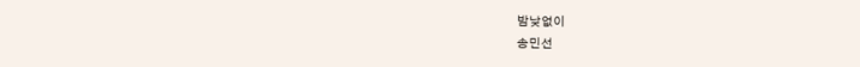밤낮없이
송민선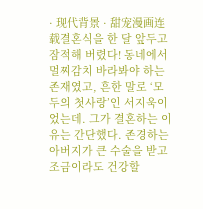· 现代背景 · 甜宠漫画连载결혼식을 한 달 앞두고 잠적해 버렸다! 동네에서 멀찌감치 바라봐야 하는 존재였고, 흔한 말로 ‘모두의 첫사랑’인 서지욱이었는데. 그가 결혼하는 이유는 간단했다. 존경하는 아버지가 큰 수술을 받고 조금이라도 건강할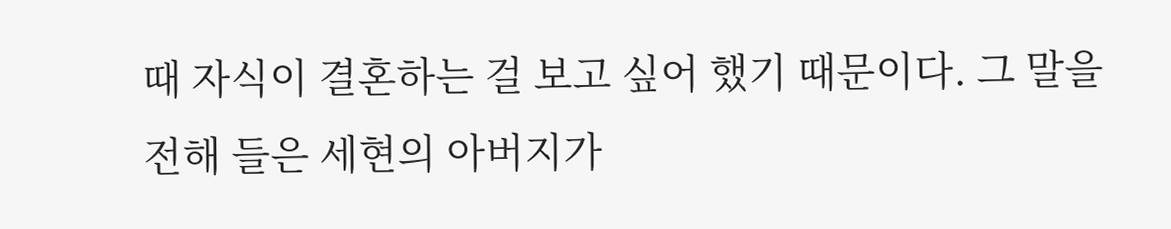때 자식이 결혼하는 걸 보고 싶어 했기 때문이다. 그 말을 전해 들은 세현의 아버지가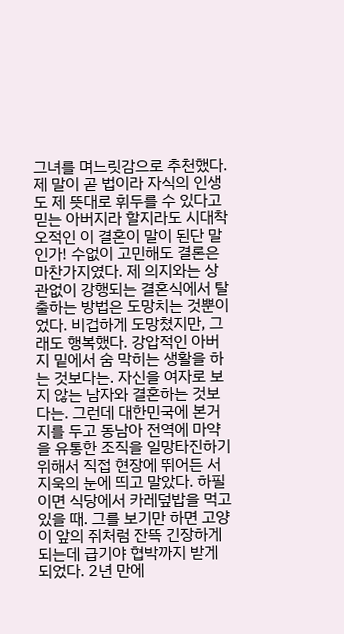그녀를 며느릿감으로 추천했다. 제 말이 곧 법이라 자식의 인생도 제 뜻대로 휘두를 수 있다고 믿는 아버지라 할지라도 시대착오적인 이 결혼이 말이 된단 말인가! 수없이 고민해도 결론은 마찬가지였다. 제 의지와는 상관없이 강행되는 결혼식에서 탈출하는 방법은 도망치는 것뿐이었다. 비겁하게 도망쳤지만, 그래도 행복했다. 강압적인 아버지 밑에서 숨 막히는 생활을 하는 것보다는. 자신을 여자로 보지 않는 남자와 결혼하는 것보다는. 그런데 대한민국에 본거지를 두고 동남아 전역에 마약을 유통한 조직을 일망타진하기 위해서 직접 현장에 뛰어든 서지욱의 눈에 띄고 말았다. 하필이면 식당에서 카레덮밥을 먹고 있을 때. 그를 보기만 하면 고양이 앞의 쥐처럼 잔뜩 긴장하게 되는데 급기야 협박까지 받게 되었다. 2년 만에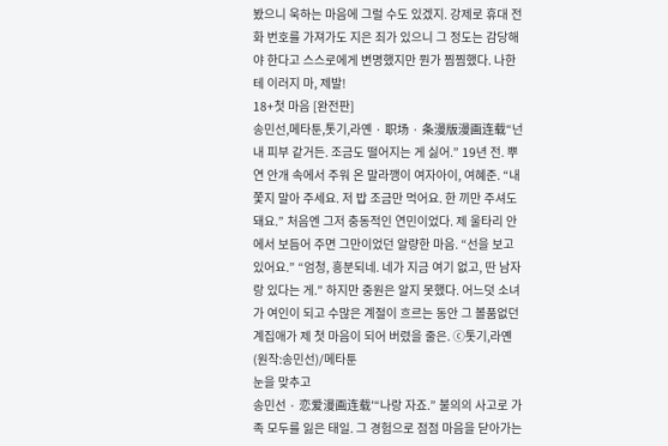봤으니 욱하는 마음에 그럴 수도 있겠지. 강제로 휴대 전화 번호를 가져가도 지은 죄가 있으니 그 정도는 감당해야 한다고 스스로에게 변명했지만 뭔가 찜찜했다. 나한테 이러지 마, 제발!
18+첫 마음 [완전판]
송민선,메타툰,톳기,라옌 · 职场 · 条漫版漫画连载“넌 내 피부 같거든. 조금도 떨어지는 게 싫어.” 19년 전. 뿌연 안개 속에서 주워 온 말라깽이 여자아이, 여혜준. “내쫓지 말아 주세요. 저 밥 조금만 먹어요. 한 끼만 주셔도 돼요.” 처음엔 그저 충동적인 연민이었다. 제 울타리 안에서 보듬어 주면 그만이었던 알량한 마음. “선을 보고 있어요.” “엄청, 흥분되네. 네가 지금 여기 없고, 딴 남자랑 있다는 게.” 하지만 중원은 알지 못했다. 어느덧 소녀가 여인이 되고 수많은 계절이 흐르는 동안 그 볼품없던 계집애가 제 첫 마음이 되어 버렸을 줄은. ⓒ톳기,라옌(원작:송민선)/메타툰
눈을 맞추고
송민선 · 恋爱漫画连载'“나랑 자죠.” 불의의 사고로 가족 모두를 잃은 태일. 그 경험으로 점점 마음을 닫아가는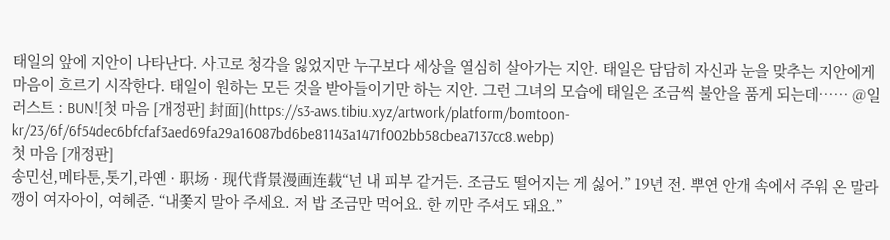태일의 앞에 지안이 나타난다. 사고로 청각을 잃었지만 누구보다 세상을 열심히 살아가는 지안. 태일은 담담히 자신과 눈을 맞추는 지안에게 마음이 흐르기 시작한다. 태일이 원하는 모든 것을 받아들이기만 하는 지안. 그런 그녀의 모습에 태일은 조금씩 불안을 품게 되는데…… @일러스트 : BUN![첫 마음 [개정판] 封面](https://s3-aws.tibiu.xyz/artwork/platform/bomtoon-kr/23/6f/6f54dec6bfcfaf3aed69fa29a16087bd6be81143a1471f002bb58cbea7137cc8.webp)
첫 마음 [개정판]
송민선,메타툰,톳기,라옌 · 职场 · 现代背景漫画连载“넌 내 피부 같거든. 조금도 떨어지는 게 싫어.” 19년 전. 뿌연 안개 속에서 주워 온 말라깽이 여자아이, 여혜준. “내쫓지 말아 주세요. 저 밥 조금만 먹어요. 한 끼만 주셔도 돼요.”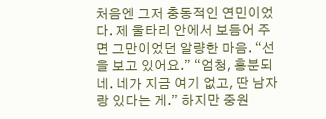처음엔 그저 충동적인 연민이었다. 제 울타리 안에서 보듬어 주면 그만이었던 알량한 마음. “선을 보고 있어요.” “엄청, 흥분되네. 네가 지금 여기 없고, 딴 남자랑 있다는 게.” 하지만 중원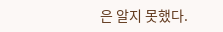은 알지 못했다.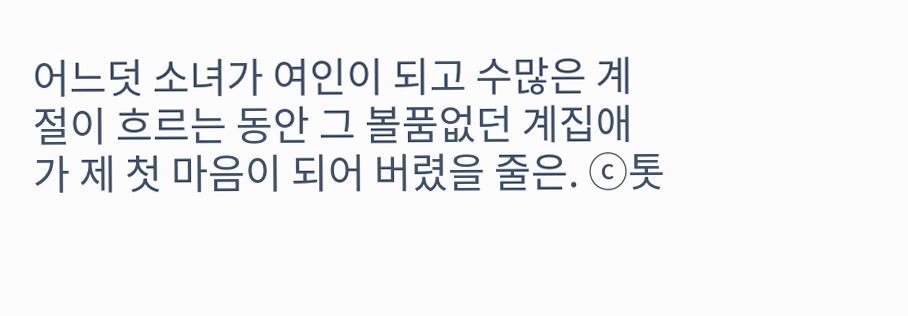어느덧 소녀가 여인이 되고 수많은 계절이 흐르는 동안 그 볼품없던 계집애가 제 첫 마음이 되어 버렸을 줄은. ⓒ톳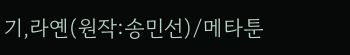기,라옌(원작:송민선)/메타툰